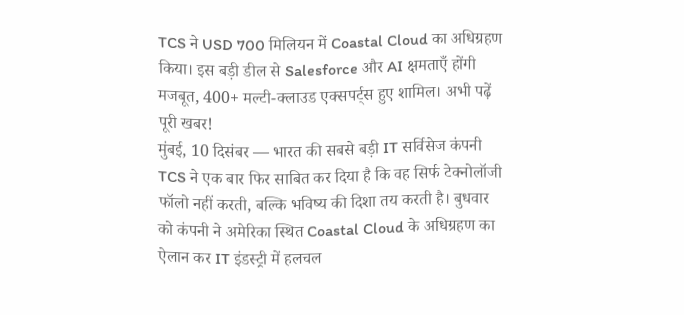TCS ने USD 700 मिलियन में Coastal Cloud का अधिग्रहण किया। इस बड़ी डील से Salesforce और AI क्षमताएँ होंगी मजबूत, 400+ मल्टी-क्लाउड एक्सपर्ट्स हुए शामिल। अभी पढ़ें पूरी खबर!
मुंबई, 10 दिसंबर — भारत की सबसे बड़ी IT सर्विसेज कंपनी TCS ने एक बार फिर साबित कर दिया है कि वह सिर्फ टेक्नोलॉजी फॉलो नहीं करती, बल्कि भविष्य की दिशा तय करती है। बुधवार को कंपनी ने अमेरिका स्थित Coastal Cloud के अधिग्रहण का ऐलान कर IT इंडस्ट्री में हलचल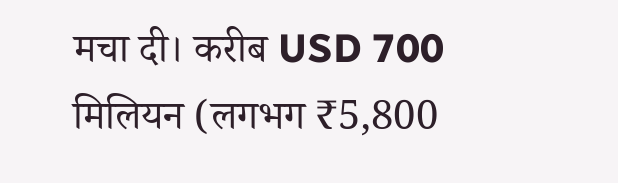मचा दी। करीब USD 700 मिलियन (लगभग ₹5,800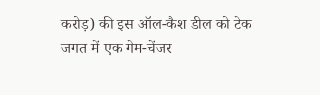करोड़) की इस ऑल-कैश डील को टेक जगत में एक गेम-चेंजर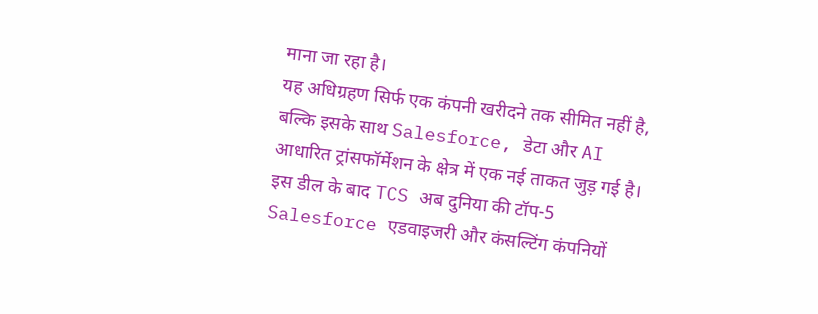माना जा रहा है।
यह अधिग्रहण सिर्फ एक कंपनी खरीदने तक सीमित नहीं है, बल्कि इसके साथ Salesforce, डेटा और AI आधारित ट्रांसफॉर्मेशन के क्षेत्र में एक नई ताकत जुड़ गई है। इस डील के बाद TCS अब दुनिया की टॉप-5 Salesforce एडवाइजरी और कंसल्टिंग कंपनियों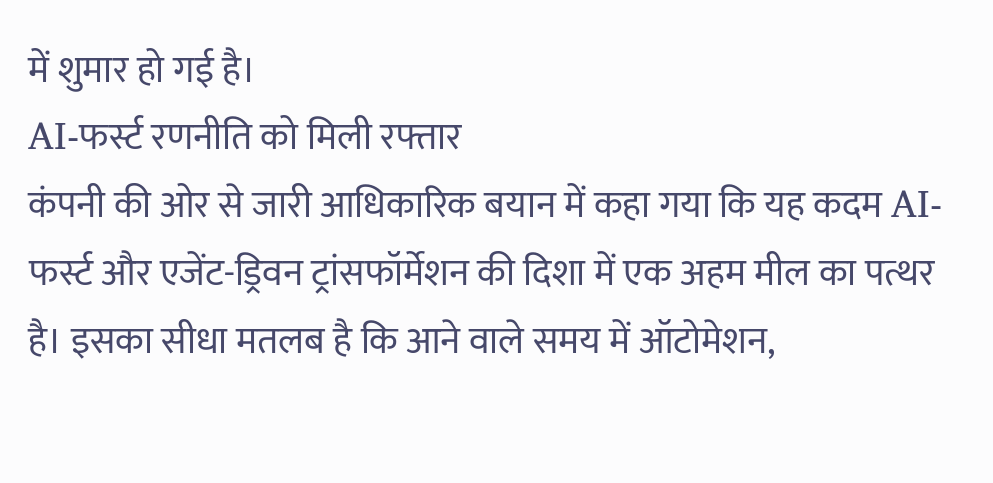में शुमार हो गई है।
AI-फर्स्ट रणनीति को मिली रफ्तार
कंपनी की ओर से जारी आधिकारिक बयान में कहा गया कि यह कदम AI-फर्स्ट और एजेंट-ड्रिवन ट्रांसफॉर्मेशन की दिशा में एक अहम मील का पत्थर है। इसका सीधा मतलब है कि आने वाले समय में ऑटोमेशन,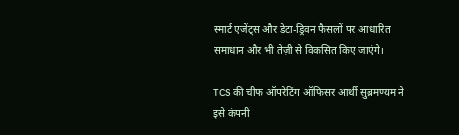स्मार्ट एजेंट्स और डेटा-ड्रिवन फैसलों पर आधारित समाधान और भी तेज़ी से विकसित किए जाएंगे।

TCS की चीफ ऑपरेटिंग ऑफिसर आर्थी सुब्रमण्यम ने इसे कंपनी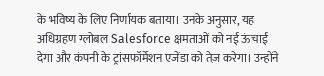के भविष्य के लिए निर्णायक बताया। उनके अनुसार, यह अधिग्रहण ग्लोबल Salesforce क्षमताओं को नई ऊंचाई देगा और कंपनी के ट्रांसफॉर्मेशन एजेंडा को तेज़ करेगा। उन्होंने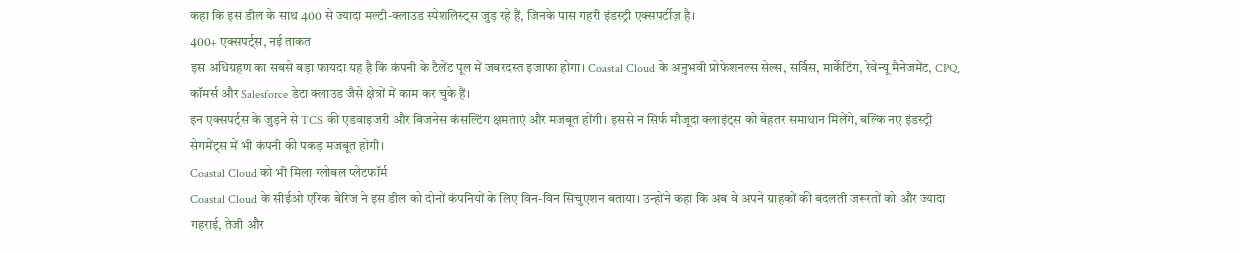कहा कि इस डील के साथ 400 से ज्यादा मल्टी-क्लाउड स्पेशलिस्ट्स जुड़ रहे हैं, जिनके पास गहरी इंडस्ट्री एक्सपर्टीज़ है।
400+ एक्सपर्ट्स, नई ताकत
इस अधिग्रहण का सबसे बड़ा फायदा यह है कि कंपनी के टैलेंट पूल में जबरदस्त इजाफा होगा। Coastal Cloud के अनुभवी प्रोफेशनल्स सेल्स, सर्विस, मार्केटिंग, रेवेन्यू मैनेजमेंट, CPQ, कॉमर्स और Salesforce डेटा क्लाउड जैसे क्षेत्रों में काम कर चुके हैं।
इन एक्सपर्ट्स के जुड़ने से TCS की एडवाइजरी और बिजनेस कंसल्टिंग क्षमताएं और मजबूत होंगी। इससे न सिर्फ मौजूदा क्लाइंट्स को बेहतर समाधान मिलेंगे, बल्कि नए इंडस्ट्री सेगमेंट्स में भी कंपनी की पकड़ मजबूत होगी।
Coastal Cloud को भी मिला ग्लोबल प्लेटफॉर्म
Coastal Cloud के सीईओ एरिक बेरिज ने इस डील को दोनों कंपनियों के लिए विन-विन सिचुएशन बताया। उन्होंने कहा कि अब वे अपने ग्राहकों की बदलती जरूरतों को और ज्यादा गहराई, तेजी और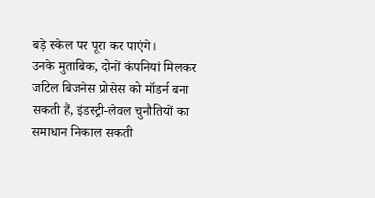बड़े स्केल पर पूरा कर पाएंगे।
उनके मुताबिक, दोनों कंपनियां मिलकर जटिल बिजनेस प्रोसेस को मॉडर्न बना सकती हैं, इंडस्ट्री-लेवल चुनौतियों का समाधान निकाल सकती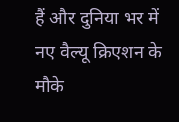हैं और दुनिया भर में नए वैल्यू क्रिएशन के मौके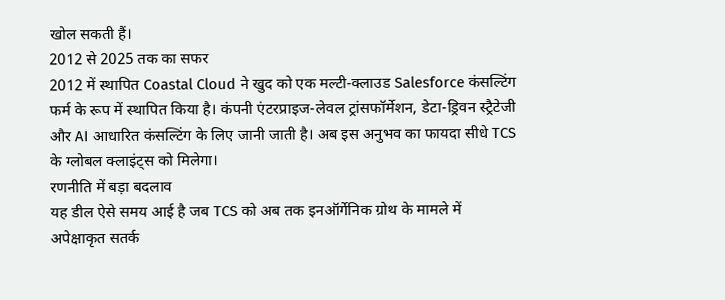खोल सकती हैं।
2012 से 2025 तक का सफर
2012 में स्थापित Coastal Cloud ने खुद को एक मल्टी-क्लाउड Salesforce कंसल्टिंग फर्म के रूप में स्थापित किया है। कंपनी एंटरप्राइज-लेवल ट्रांसफॉर्मेशन, डेटा-ड्रिवन स्ट्रैटेजी और AI आधारित कंसल्टिंग के लिए जानी जाती है। अब इस अनुभव का फायदा सीधे TCS के ग्लोबल क्लाइंट्स को मिलेगा।
रणनीति में बड़ा बदलाव
यह डील ऐसे समय आई है जब TCS को अब तक इनऑर्गेनिक ग्रोथ के मामले में अपेक्षाकृत सतर्क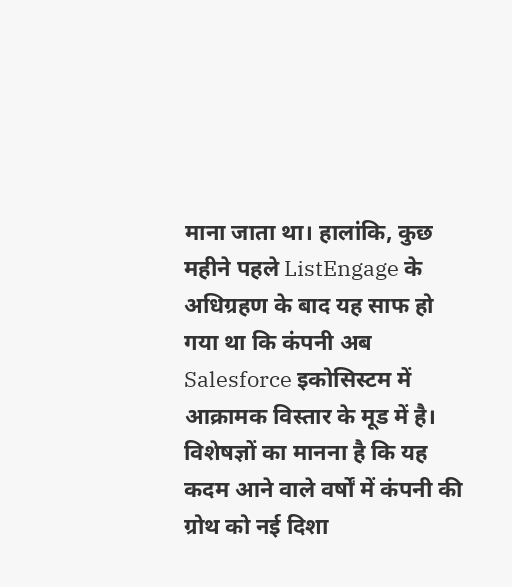माना जाता था। हालांकि, कुछ महीने पहले ListEngage के अधिग्रहण के बाद यह साफ हो गया था कि कंपनी अब Salesforce इकोसिस्टम में आक्रामक विस्तार के मूड में है।
विशेषज्ञों का मानना है कि यह कदम आने वाले वर्षों में कंपनी की ग्रोथ को नई दिशा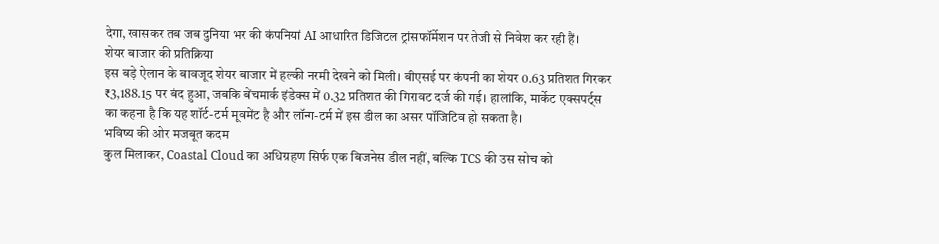देगा, खासकर तब जब दुनिया भर की कंपनियां AI आधारित डिजिटल ट्रांसफॉर्मेशन पर तेजी से निवेश कर रही हैं।
शेयर बाजार की प्रतिक्रिया
इस बड़े ऐलान के बावजूद शेयर बाजार में हल्की नरमी देखने को मिली। बीएसई पर कंपनी का शेयर 0.63 प्रतिशत गिरकर ₹3,188.15 पर बंद हुआ, जबकि बेंचमार्क इंडेक्स में 0.32 प्रतिशत की गिरावट दर्ज की गई। हालांकि, मार्केट एक्सपर्ट्स का कहना है कि यह शॉर्ट-टर्म मूवमेंट है और लॉन्ग-टर्म में इस डील का असर पॉजिटिव हो सकता है।
भविष्य की ओर मजबूत कदम
कुल मिलाकर, Coastal Cloud का अधिग्रहण सिर्फ एक बिजनेस डील नहीं, बल्कि TCS की उस सोच को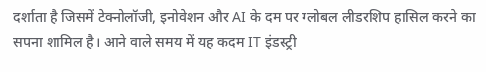दर्शाता है जिसमें टेक्नोलॉजी, इनोवेशन और AI के दम पर ग्लोबल लीडरशिप हासिल करने का सपना शामिल है। आने वाले समय में यह कदम IT इंडस्ट्री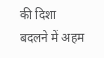की दिशा बदलने में अहम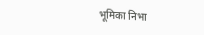भूमिका निभा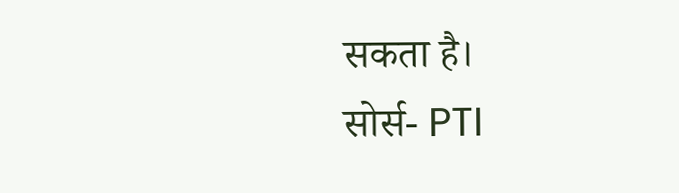सकता है।
सोर्स- PTI